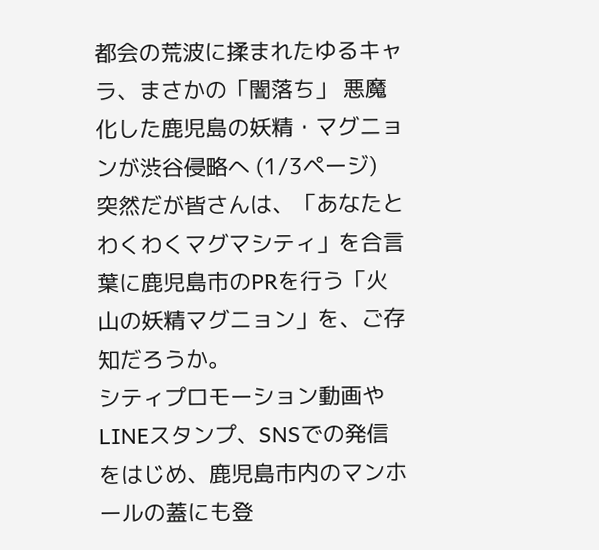都会の荒波に揉まれたゆるキャラ、まさかの「闇落ち」 悪魔化した鹿児島の妖精・マグニョンが渋谷侵略へ (1/3ページ)
突然だが皆さんは、「あなたとわくわくマグマシティ」を合言葉に鹿児島市のPRを行う「火山の妖精マグニョン」を、ご存知だろうか。
シティプロモーション動画やLINEスタンプ、SNSでの発信をはじめ、鹿児島市内のマンホールの蓋にも登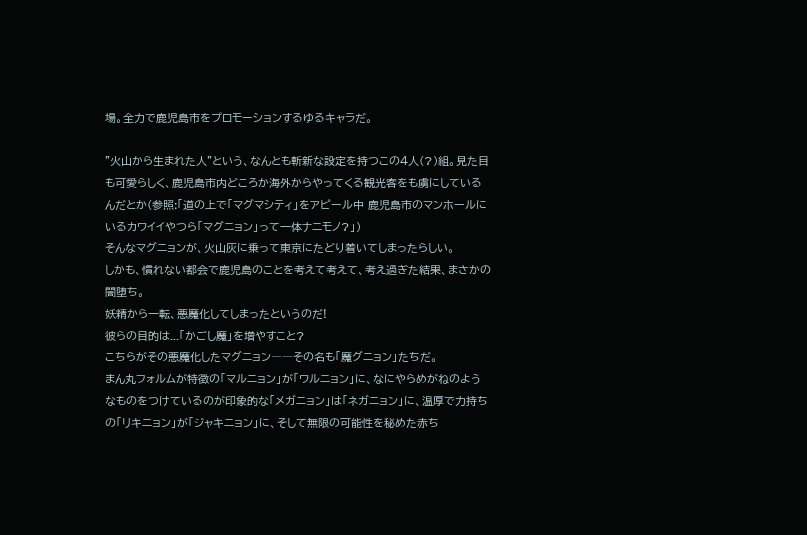場。全力で鹿児島市をプロモーションするゆるキャラだ。

"火山から生まれた人"という、なんとも斬新な設定を持つこの4人(?)組。見た目も可愛らしく、鹿児島市内どころか海外からやってくる観光客をも虜にしているんだとか(参照:「道の上で「マグマシティ」をアピール中 鹿児島市のマンホールにいるカワイイやつら「マグニョン」って一体ナニモノ?」)
そんなマグニョンが、火山灰に乗って東京にたどり着いてしまったらしい。
しかも、慣れない都会で鹿児島のことを考えて考えて、考え過ぎた結果、まさかの闇堕ち。
妖精から一転、悪魔化してしまったというのだ!
彼らの目的は...「かごし魔」を増やすこと?
こちらがその悪魔化したマグニョン――その名も「魔グニョン」たちだ。
まん丸フォルムが特徴の「マルニョン」が「ワルニョン」に、なにやらめがねのようなものをつけているのが印象的な「メガニョン」は「ネガニョン」に、温厚で力持ちの「リキニョン」が「ジャキニョン」に、そして無限の可能性を秘めた赤ち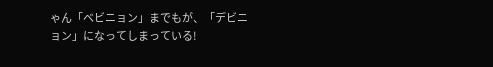ゃん「ベビニョン」までもが、「デビニョン」になってしまっている!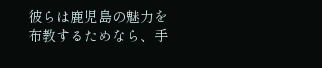彼らは鹿児島の魅力を布教するためなら、手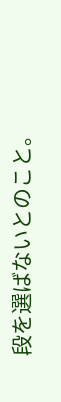段を選ばないとのこと。